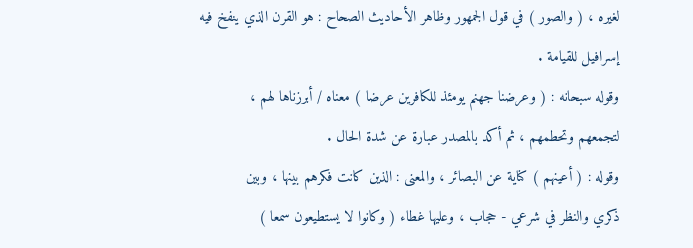لغيره ، ( والصور ) في قول الجمهور وظاهر الأحاديث الصحاح : هو القرن الذي ينفخ فيه
إسرافيل للقيامة .
وقوله سبحانه : ( وعرضنا جهنم يومئذ للكافرين عرضا ) معناه / أبرزناها لهم ،
لتجمعهم وتحطمهم ، ثم أكد بالمصدر عبارة عن شدة الحال .
وقوله : ( أعينهم ) كناية عن البصائر ، والمعنى : الذين كانت فكرهم بينها ، وبين
ذكري والنظر في شرعي - حجاب ، وعليها غطاء ( وكانوا لا يستطيعون سمعا )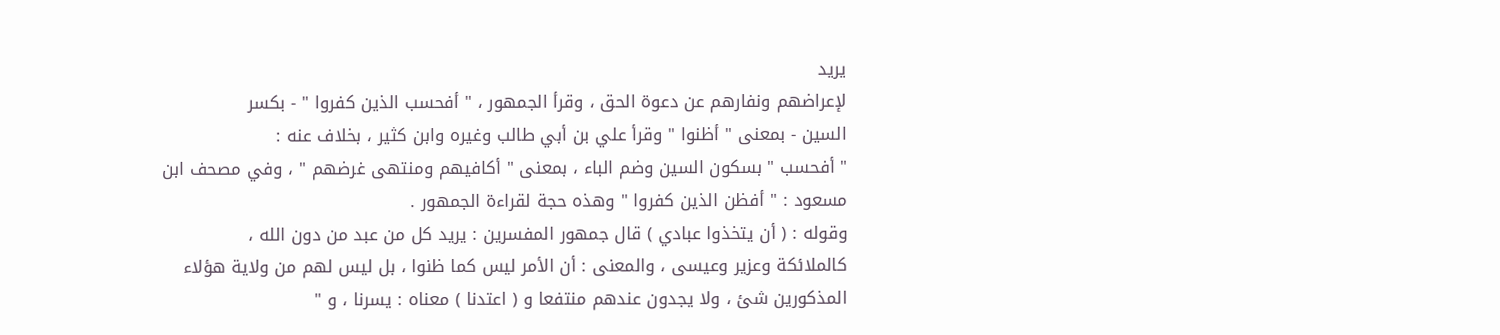يريد
لإعراضهم ونفارهم عن دعوة الحق ، وقرأ الجمهور ، " أفحسب الذين كفروا " - بكسر
السين - بمعنى " أظنوا " وقرأ علي بن أبي طالب وغيره وابن كثير ، بخلاف عنه :
" أفحسب " بسكون السين وضم الباء ، بمعنى " أكافيهم ومنتهى غرضهم " ، وفي مصحف ابن
مسعود : " أفظن الذين كفروا " وهذه حجة لقراءة الجمهور .
وقوله : ( أن يتخذوا عبادي ) قال جمهور المفسرين : يريد كل من عبد من دون الله ،
كالملائكة وعزير وعيسى ، والمعنى : أن الأمر ليس كما ظنوا ، بل ليس لهم من ولاية هؤلاء
المذكورين شئ ، ولا يجدون عندهم منتفعا و ( اعتدنا ) معناه : يسرنا ، و "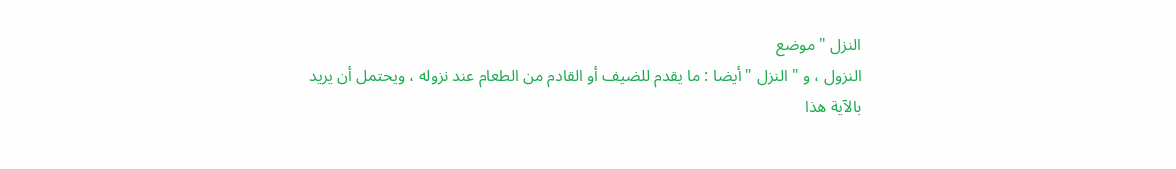النزل " موضع
النزول ، و " النزل " أيضا : ما يقدم للضيف أو القادم من الطعام عند نزوله ، ويحتمل أن يريد
بالآية هذا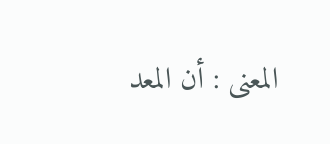المعنى : أن المعد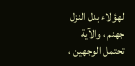لهؤلاء بدل النزل جهنم ، والآية تحتمل الوجهين ،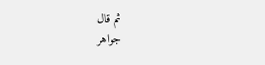ثم قال
جواهر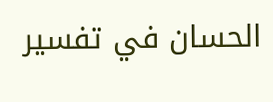الحسان في تفسير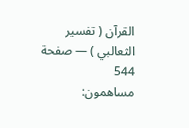القرآن ( تفسير الثعالبي ) — صفحة 544
مساهمون: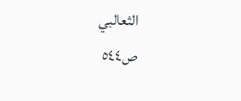الثعالبي
ص٥٤٤